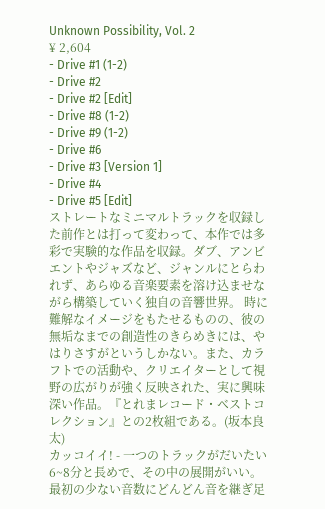Unknown Possibility, Vol. 2
¥ 2,604
- Drive #1 (1-2)
- Drive #2
- Drive #2 [Edit]
- Drive #8 (1-2)
- Drive #9 (1-2)
- Drive #6
- Drive #3 [Version 1]
- Drive #4
- Drive #5 [Edit]
ストレートなミニマルトラックを収録した前作とは打って変わって、本作では多彩で実験的な作品を収録。ダブ、アンビエントやジャズなど、ジャンルにとらわれず、あらゆる音楽要素を溶け込ませながら構築していく独自の音響世界。 時に難解なイメージをもたせるものの、彼の無垢なまでの創造性のきらめきには、やはりさすがというしかない。また、カラフトでの活動や、クリエイターとして視野の広がりが強く反映された、実に興味深い作品。『とれまレコード・ベストコレクション』との2枚組である。(坂本良太)
カッコイイ! - 一つのトラックがだいたい6~8分と長めで、その中の展開がいい。最初の少ない音数にどんどん音を継ぎ足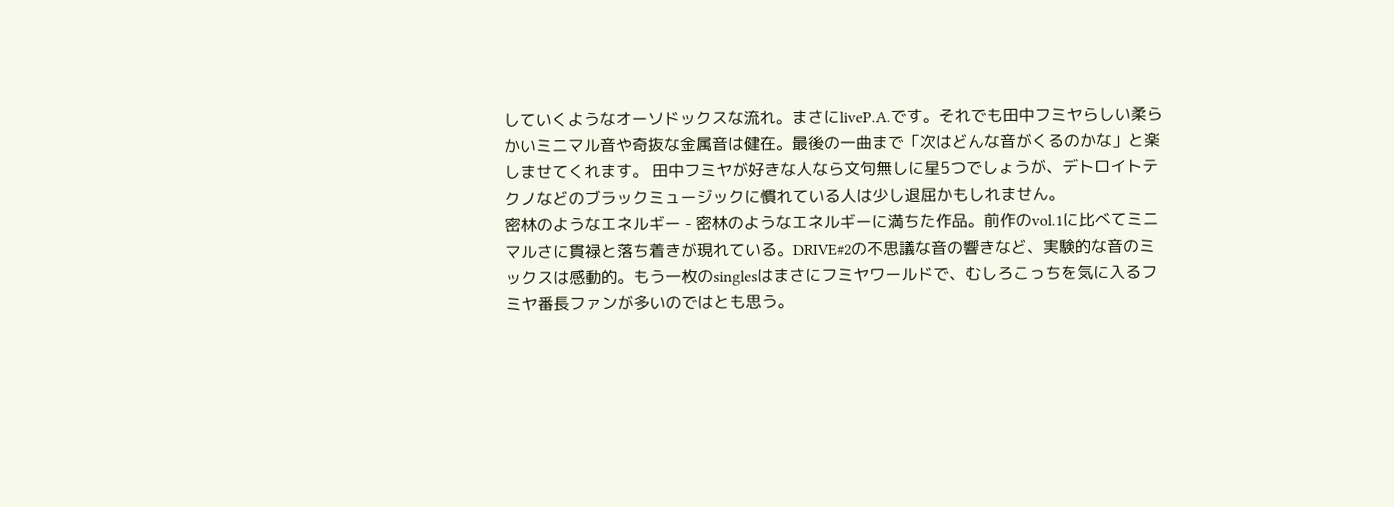していくようなオーソドックスな流れ。まさにliveP.A.です。それでも田中フミヤらしい柔らかいミニマル音や奇抜な金属音は健在。最後の一曲まで「次はどんな音がくるのかな」と楽しませてくれます。 田中フミヤが好きな人なら文句無しに星5つでしょうが、デトロイトテクノなどのブラックミュージックに慣れている人は少し退屈かもしれません。
密林のようなエネルギー - 密林のようなエネルギーに満ちた作品。前作のvol.1に比べてミニマルさに貫禄と落ち着きが現れている。DRIVE#2の不思議な音の響きなど、実験的な音のミックスは感動的。もう一枚のsinglesはまさにフミヤワールドで、むしろこっちを気に入るフミヤ番長ファンが多いのではとも思う。